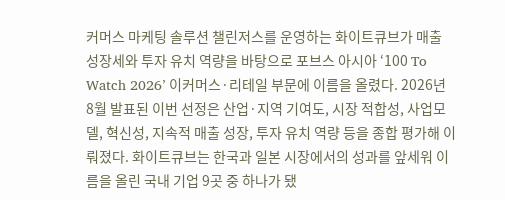커머스 마케팅 솔루션 챌린저스를 운영하는 화이트큐브가 매출 성장세와 투자 유치 역량을 바탕으로 포브스 아시아 ‘100 To Watch 2026’ 이커머스·리테일 부문에 이름을 올렸다. 2026년 8월 발표된 이번 선정은 산업·지역 기여도, 시장 적합성, 사업모델, 혁신성, 지속적 매출 성장, 투자 유치 역량 등을 종합 평가해 이뤄졌다. 화이트큐브는 한국과 일본 시장에서의 성과를 앞세워 이름을 올린 국내 기업 9곳 중 하나가 됐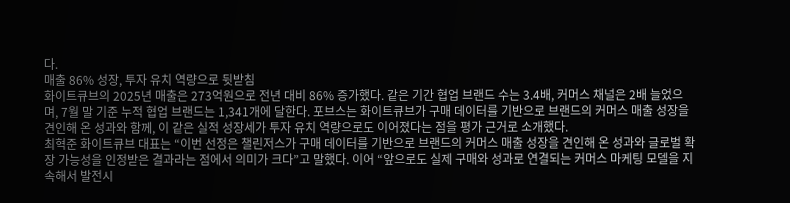다.
매출 86% 성장, 투자 유치 역량으로 뒷받침
화이트큐브의 2025년 매출은 273억원으로 전년 대비 86% 증가했다. 같은 기간 협업 브랜드 수는 3.4배, 커머스 채널은 2배 늘었으며, 7월 말 기준 누적 협업 브랜드는 1,341개에 달한다. 포브스는 화이트큐브가 구매 데이터를 기반으로 브랜드의 커머스 매출 성장을 견인해 온 성과와 함께, 이 같은 실적 성장세가 투자 유치 역량으로도 이어졌다는 점을 평가 근거로 소개했다.
최혁준 화이트큐브 대표는 “이번 선정은 챌린저스가 구매 데이터를 기반으로 브랜드의 커머스 매출 성장을 견인해 온 성과와 글로벌 확장 가능성을 인정받은 결과라는 점에서 의미가 크다”고 말했다. 이어 “앞으로도 실제 구매와 성과로 연결되는 커머스 마케팅 모델을 지속해서 발전시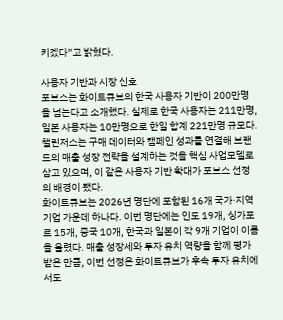키겠다”고 밝혔다.

사용자 기반과 시장 신호
포브스는 화이트큐브의 한국 사용자 기반이 200만명을 넘는다고 소개했다. 실제로 한국 사용자는 211만명, 일본 사용자는 10만명으로 한일 합계 221만명 규모다. 챌린저스는 구매 데이터와 캠페인 성과를 연결해 브랜드의 매출 성장 전략을 설계하는 것을 핵심 사업모델로 삼고 있으며, 이 같은 사용자 기반 확대가 포브스 선정의 배경이 됐다.
화이트큐브는 2026년 명단에 포함된 16개 국가·지역 기업 가운데 하나다. 이번 명단에는 인도 19개, 싱가포르 15개, 중국 10개, 한국과 일본이 각 9개 기업이 이름을 올렸다. 매출 성장세와 투자 유치 역량을 함께 평가받은 만큼, 이번 선정은 화이트큐브가 후속 투자 유치에서도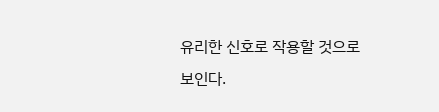유리한 신호로 작용할 것으로 보인다.